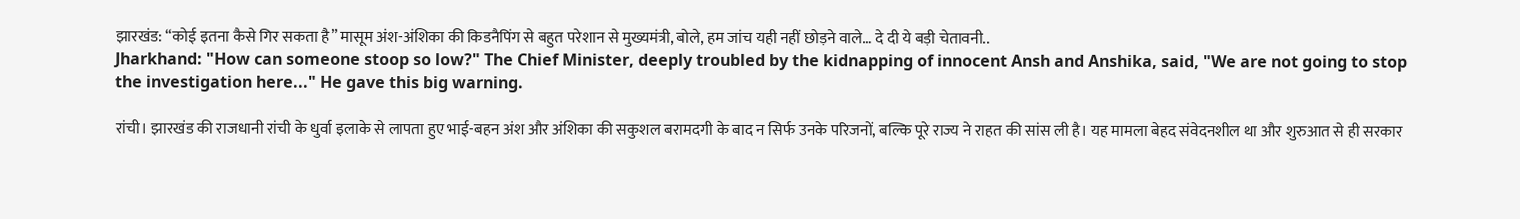झारखंड: “कोई इतना कैसे गिर सकता है” मासूम अंश-अंशिका की किडनैपिंग से बहुत परेशान से मुख्यमंत्री, बोले, हम जांच यही नहीं छोड़ने वाले… दे दी ये बड़ी चेतावनी..
Jharkhand: "How can someone stoop so low?" The Chief Minister, deeply troubled by the kidnapping of innocent Ansh and Anshika, said, "We are not going to stop the investigation here..." He gave this big warning.

रांची। झारखंड की राजधानी रांची के धुर्वा इलाके से लापता हुए भाई-बहन अंश और अंशिका की सकुशल बरामदगी के बाद न सिर्फ उनके परिजनों, बल्कि पूरे राज्य ने राहत की सांस ली है। यह मामला बेहद संवेदनशील था और शुरुआत से ही सरकार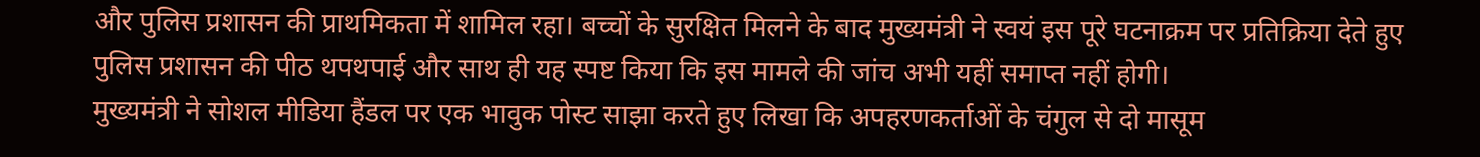और पुलिस प्रशासन की प्राथमिकता में शामिल रहा। बच्चों के सुरक्षित मिलने के बाद मुख्यमंत्री ने स्वयं इस पूरे घटनाक्रम पर प्रतिक्रिया देते हुए पुलिस प्रशासन की पीठ थपथपाई और साथ ही यह स्पष्ट किया कि इस मामले की जांच अभी यहीं समाप्त नहीं होगी।
मुख्यमंत्री ने सोशल मीडिया हैंडल पर एक भावुक पोस्ट साझा करते हुए लिखा कि अपहरणकर्ताओं के चंगुल से दो मासूम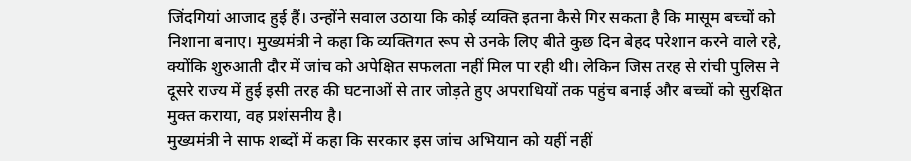जिंदगियां आजाद हुई हैं। उन्होंने सवाल उठाया कि कोई व्यक्ति इतना कैसे गिर सकता है कि मासूम बच्चों को निशाना बनाए। मुख्यमंत्री ने कहा कि व्यक्तिगत रूप से उनके लिए बीते कुछ दिन बेहद परेशान करने वाले रहे, क्योंकि शुरुआती दौर में जांच को अपेक्षित सफलता नहीं मिल पा रही थी। लेकिन जिस तरह से रांची पुलिस ने दूसरे राज्य में हुई इसी तरह की घटनाओं से तार जोड़ते हुए अपराधियों तक पहुंच बनाई और बच्चों को सुरक्षित मुक्त कराया, वह प्रशंसनीय है।
मुख्यमंत्री ने साफ शब्दों में कहा कि सरकार इस जांच अभियान को यहीं नहीं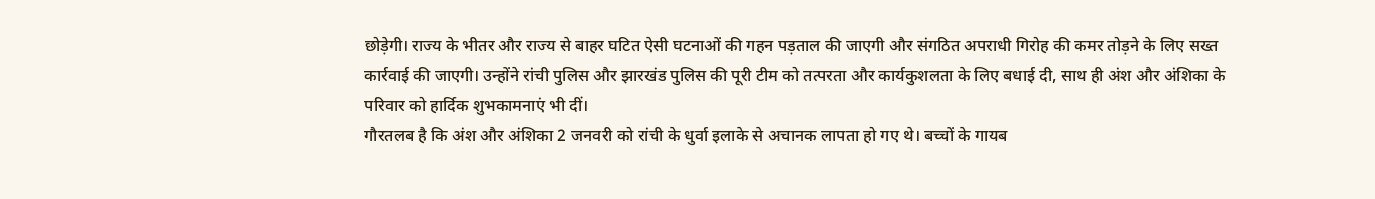छोड़ेगी। राज्य के भीतर और राज्य से बाहर घटित ऐसी घटनाओं की गहन पड़ताल की जाएगी और संगठित अपराधी गिरोह की कमर तोड़ने के लिए सख्त कार्रवाई की जाएगी। उन्होंने रांची पुलिस और झारखंड पुलिस की पूरी टीम को तत्परता और कार्यकुशलता के लिए बधाई दी, साथ ही अंश और अंशिका के परिवार को हार्दिक शुभकामनाएं भी दीं।
गौरतलब है कि अंश और अंशिका 2 जनवरी को रांची के धुर्वा इलाके से अचानक लापता हो गए थे। बच्चों के गायब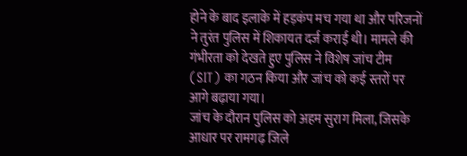होने के बाद इलाके में हड़कंप मच गया था और परिजनों ने तुरंत पुलिस में शिकायत दर्ज कराई थी। मामले की गंभीरता को देखते हुए पुलिस ने विशेष जांच टीम (SIT) का गठन किया और जांच को कई स्तरों पर आगे बढ़ाया गया।
जांच के दौरान पुलिस को अहम सुराग मिला, जिसके आधार पर रामगढ़ जिले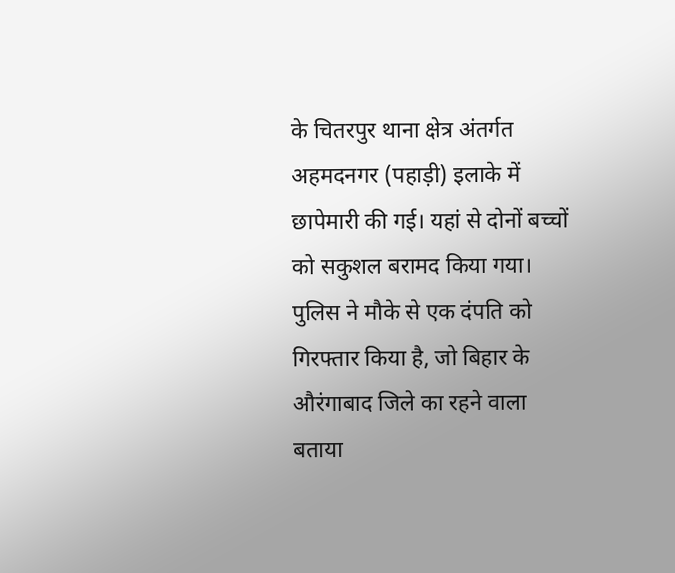के चितरपुर थाना क्षेत्र अंतर्गत अहमदनगर (पहाड़ी) इलाके में छापेमारी की गई। यहां से दोनों बच्चों को सकुशल बरामद किया गया। पुलिस ने मौके से एक दंपति को गिरफ्तार किया है, जो बिहार के औरंगाबाद जिले का रहने वाला बताया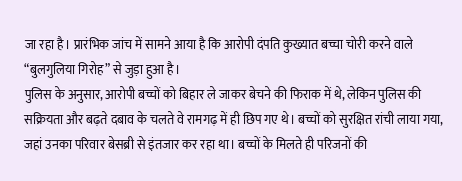जा रहा है। प्रारंभिक जांच में सामने आया है कि आरोपी दंपति कुख्यात बच्चा चोरी करने वाले “बुलगुलिया गिरोह” से जुड़ा हुआ है।
पुलिस के अनुसार, आरोपी बच्चों को बिहार ले जाकर बेचने की फिराक में थे, लेकिन पुलिस की सक्रियता और बढ़ते दबाव के चलते वे रामगढ़ में ही छिप गए थे। बच्चों को सुरक्षित रांची लाया गया, जहां उनका परिवार बेसब्री से इंतजार कर रहा था। बच्चों के मिलते ही परिजनों की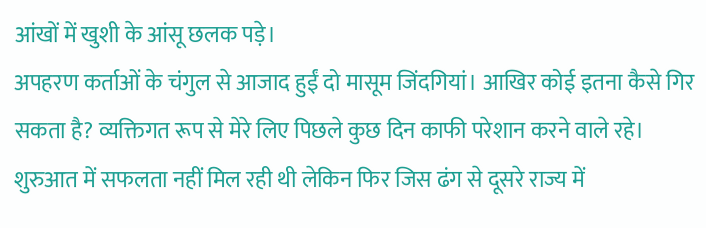आंखों में खुशी के आंसू छलक पड़े।
अपहरण कर्ताओं के चंगुल से आजाद हुईं दो मासूम जिंदगियां। आखिर कोई इतना कैसे गिर सकता है? व्यक्तिगत रूप से मेरे लिए पिछले कुछ दिन काफी परेशान करने वाले रहे। शुरुआत में सफलता नहीं मिल रही थी लेकिन फिर जिस ढंग से दूसरे राज्य में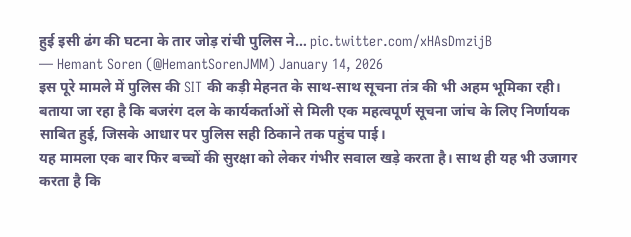हुई इसी ढंग की घटना के तार जोड़ रांची पुलिस ने… pic.twitter.com/xHAsDmzijB
— Hemant Soren (@HemantSorenJMM) January 14, 2026
इस पूरे मामले में पुलिस की SIT की कड़ी मेहनत के साथ-साथ सूचना तंत्र की भी अहम भूमिका रही। बताया जा रहा है कि बजरंग दल के कार्यकर्ताओं से मिली एक महत्वपूर्ण सूचना जांच के लिए निर्णायक साबित हुई, जिसके आधार पर पुलिस सही ठिकाने तक पहुंच पाई।
यह मामला एक बार फिर बच्चों की सुरक्षा को लेकर गंभीर सवाल खड़े करता है। साथ ही यह भी उजागर करता है कि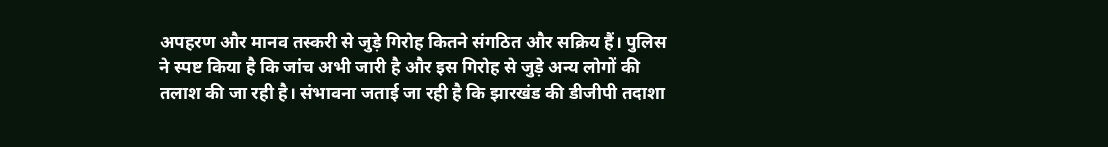अपहरण और मानव तस्करी से जुड़े गिरोह कितने संगठित और सक्रिय हैं। पुलिस ने स्पष्ट किया है कि जांच अभी जारी है और इस गिरोह से जुड़े अन्य लोगों की तलाश की जा रही है। संभावना जताई जा रही है कि झारखंड की डीजीपी तदाशा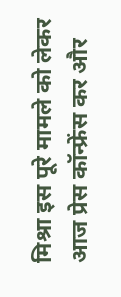मिश्रा इस पूरे मामले को लेकर आज प्रेस कॉन्फ्रेंस कर और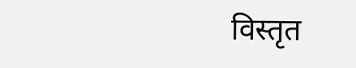विस्तृत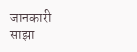जानकारी साझा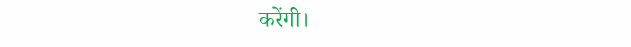करेंगी।